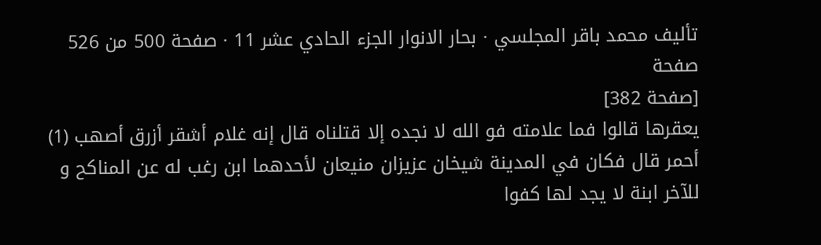تأليف محمد باقر المجلسي · بحار الانوار الجزء الحادي عشر 11 · صفحة 500 من 526
صفحة
[صفحة 382]
يعقرها قالوا فما علامته فو الله لا نجده إلا قتلناه قال إنه غلام أشقر أزرق أصهب (1) أحمر قال فكان في المدينة شيخان عزيزان منيعان لأحدهما ابن رغب له عن المناكح و للآخر ابنة لا يجد لها كفوا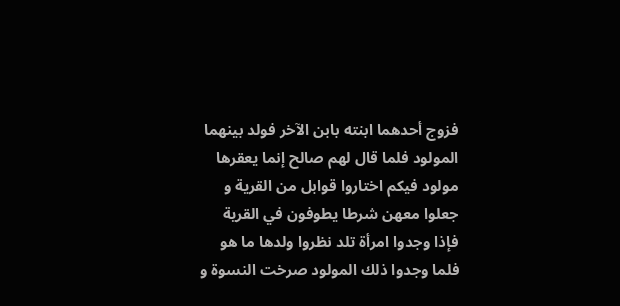فزوج أحدهما ابنته بابن الآخر فولد بينهما المولود فلما قال لهم صالح إنما يعقرها مولود فيكم اختاروا قوابل من القرية و جعلوا معهن شرطا يطوفون في القرية فإذا وجدوا امرأة تلد نظروا ولدها ما هو فلما وجدوا ذلك المولود صرخت النسوة و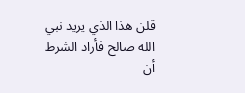قلن هذا الذي يريد نبي الله صالح فأراد الشرط أن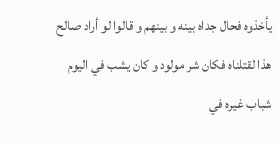يأخذوه فحال جداه بينه و بينهم و قالوا لو أراد صالح هذا لقتلناه فكان شر مولود و كان يشب في اليوم شباب غيره في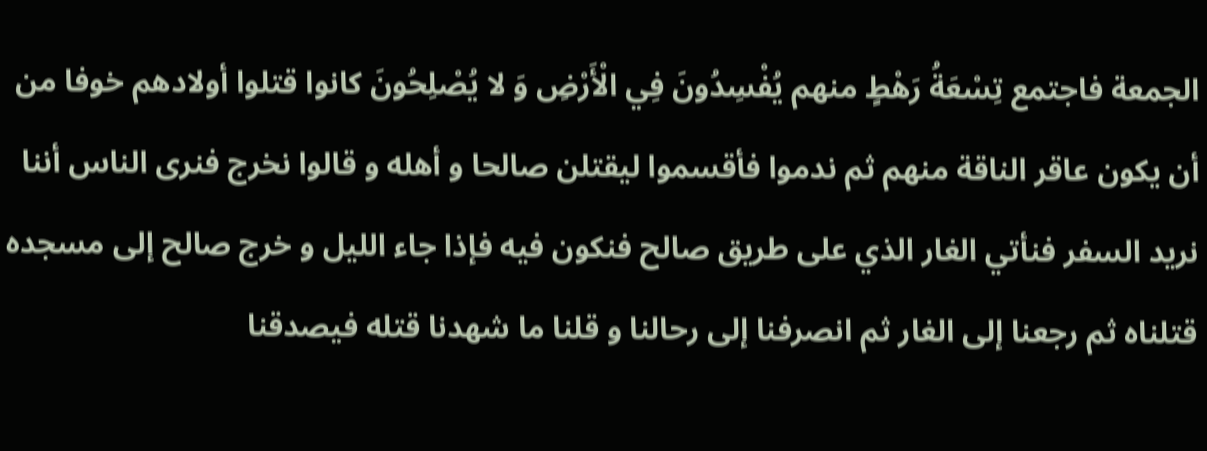الجمعة فاجتمع تِسْعَةُ رَهْطٍ منهم يُفْسِدُونَ فِي الْأَرْضِ وَ لا يُصْلِحُونَ كانوا قتلوا أولادهم خوفا من أن يكون عاقر الناقة منهم ثم ندموا فأقسموا ليقتلن صالحا و أهله و قالوا نخرج فنرى الناس أننا نريد السفر فنأتي الغار الذي على طريق صالح فنكون فيه فإذا جاء الليل و خرج صالح إلى مسجده قتلناه ثم رجعنا إلى الغار ثم انصرفنا إلى رحالنا و قلنا ما شهدنا قتله فيصدقنا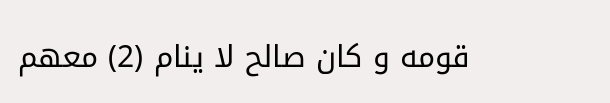قومه و كان صالح لا ينام (2) معهم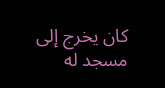كان يخرج إلى مسجد له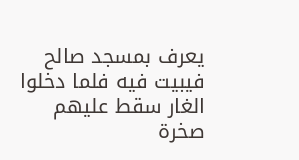يعرف بمسجد صالح فيبيت فيه فلما دخلوا الغار سقط عليهم صخرة